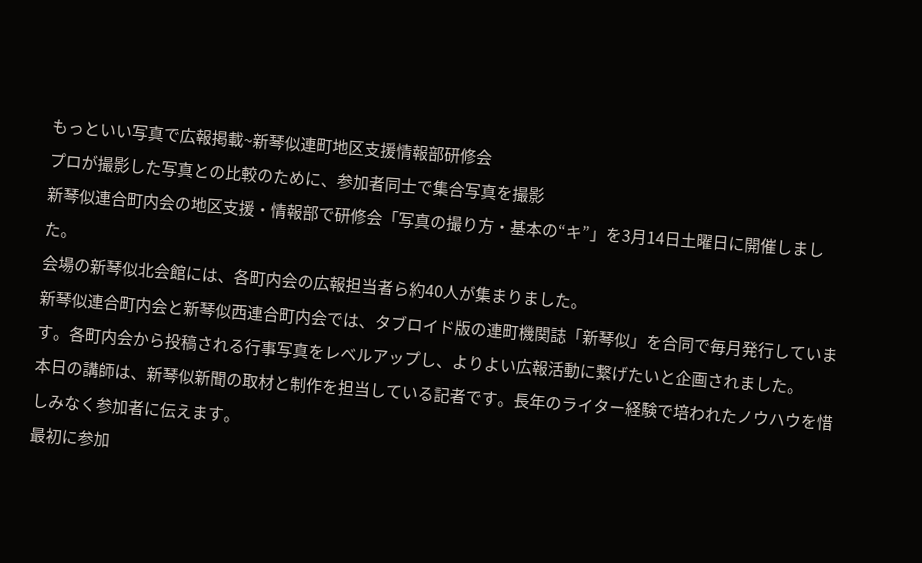もっといい写真で広報掲載~新琴似連町地区支援情報部研修会
プロが撮影した写真との比較のために、参加者同士で集合写真を撮影
新琴似連合町内会の地区支援・情報部で研修会「写真の撮り方・基本の“キ”」を3月14日土曜日に開催しました。
会場の新琴似北会館には、各町内会の広報担当者ら約40人が集まりました。
新琴似連合町内会と新琴似西連合町内会では、タブロイド版の連町機関誌「新琴似」を合同で毎月発行しています。各町内会から投稿される行事写真をレベルアップし、よりよい広報活動に繋げたいと企画されました。
本日の講師は、新琴似新聞の取材と制作を担当している記者です。長年のライター経験で培われたノウハウを惜しみなく参加者に伝えます。
最初に参加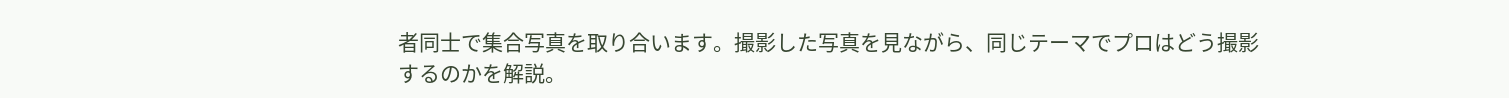者同士で集合写真を取り合います。撮影した写真を見ながら、同じテーマでプロはどう撮影するのかを解説。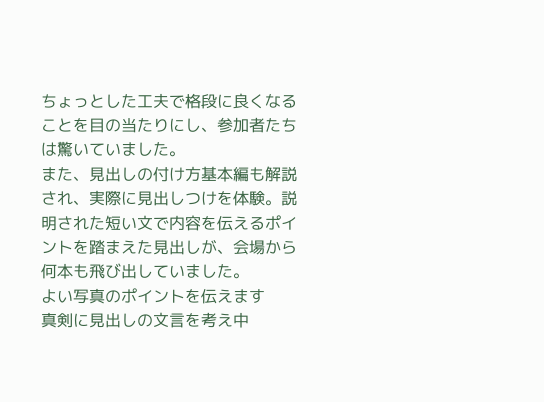ちょっとした工夫で格段に良くなることを目の当たりにし、参加者たちは驚いていました。
また、見出しの付け方基本編も解説され、実際に見出しつけを体験。説明された短い文で内容を伝えるポイントを踏まえた見出しが、会場から何本も飛び出していました。
よい写真のポイントを伝えます
真剣に見出しの文言を考え中